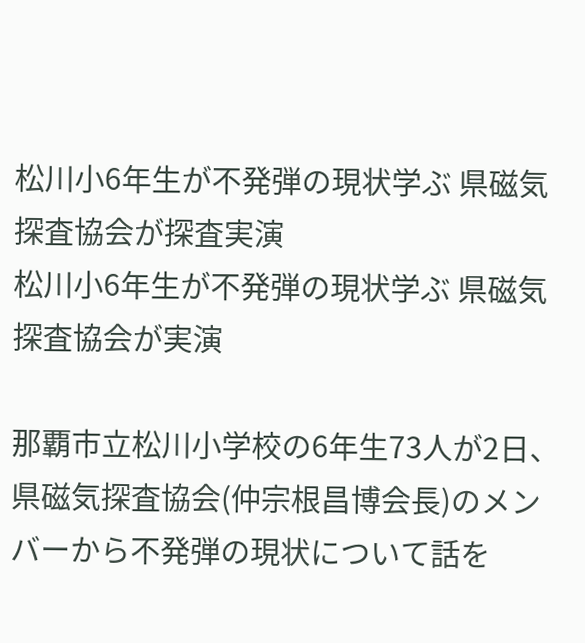松川小6年生が不発弾の現状学ぶ 県磁気探査協会が探査実演
松川小6年生が不発弾の現状学ぶ 県磁気探査協会が実演

那覇市立松川小学校の6年生73人が2日、県磁気探査協会(仲宗根昌博会長)のメンバーから不発弾の現状について話を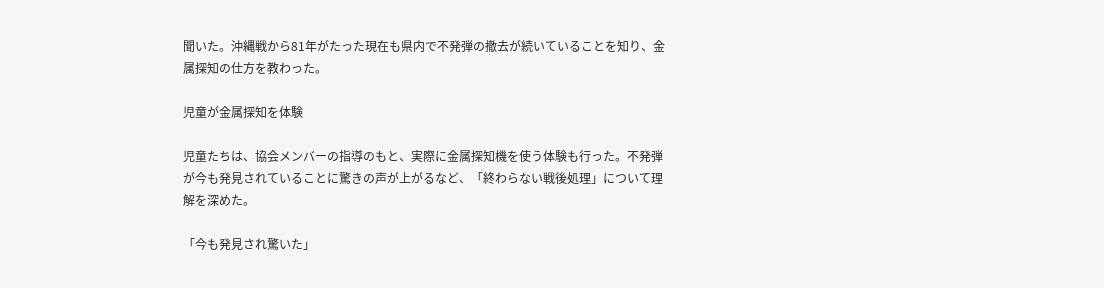聞いた。沖縄戦から81年がたった現在も県内で不発弾の撤去が続いていることを知り、金属探知の仕方を教わった。

児童が金属探知を体験

児童たちは、協会メンバーの指導のもと、実際に金属探知機を使う体験も行った。不発弾が今も発見されていることに驚きの声が上がるなど、「終わらない戦後処理」について理解を深めた。

「今も発見され驚いた」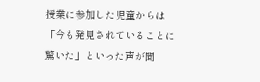授業に参加した児童からは「今も発見されていることに驚いた」といった声が聞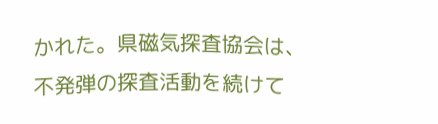かれた。県磁気探査協会は、不発弾の探査活動を続けて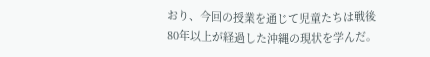おり、今回の授業を通じて児童たちは戦後80年以上が経過した沖縄の現状を学んだ。